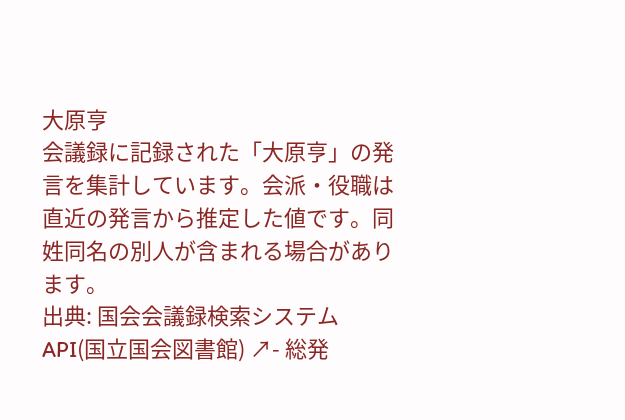大原亨
会議録に記録された「大原亨」の発言を集計しています。会派・役職は直近の発言から推定した値です。同姓同名の別人が含まれる場合があります。
出典: 国会会議録検索システム API(国立国会図書館) ↗- 総発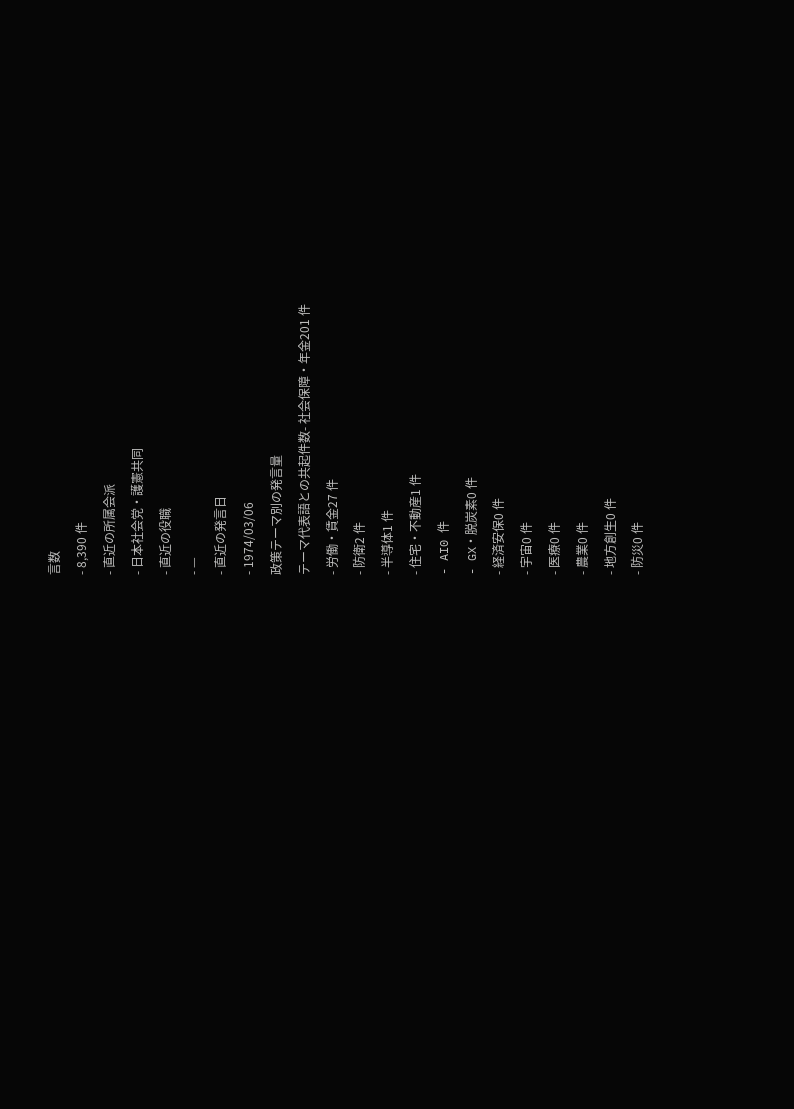言数
- 8,390 件
- 直近の所属会派
- 日本社会党・護憲共同
- 直近の役職
- —
- 直近の発言日
- 1974/03/06
政策テーマ別の発言量
テーマ代表語との共起件数- 社会保障・年金201 件
- 労働・賃金27 件
- 防衛2 件
- 半導体1 件
- 住宅・不動産1 件
- AI0 件
- GX・脱炭素0 件
- 経済安保0 件
- 宇宙0 件
- 医療0 件
- 農業0 件
- 地方創生0 件
- 防災0 件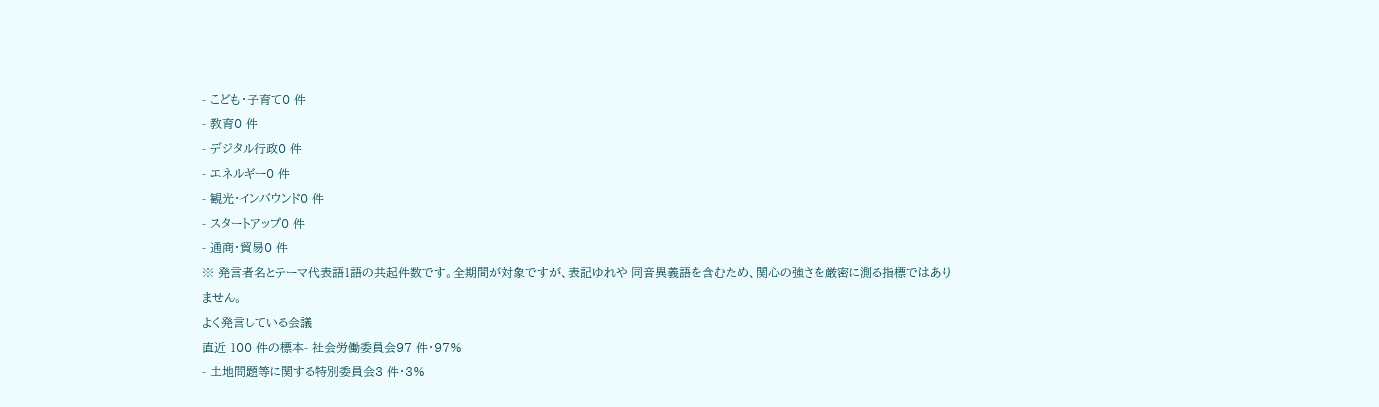- こども・子育て0 件
- 教育0 件
- デジタル行政0 件
- エネルギー0 件
- 観光・インバウンド0 件
- スタートアップ0 件
- 通商・貿易0 件
※ 発言者名とテーマ代表語1語の共起件数です。全期間が対象ですが、表記ゆれや 同音異義語を含むため、関心の強さを厳密に測る指標ではありません。
よく発言している会議
直近 100 件の標本- 社会労働委員会97 件・97%
- 土地問題等に関する特別委員会3 件・3%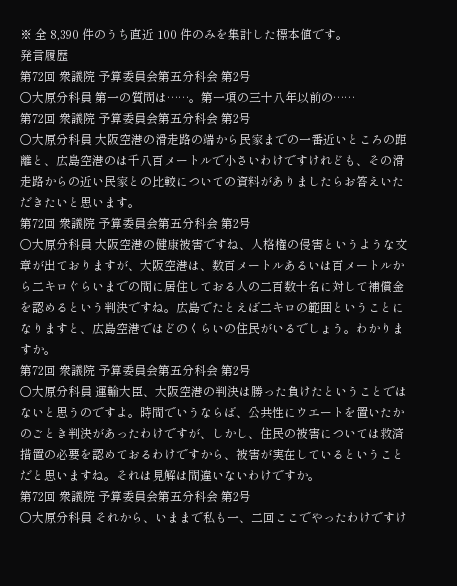※ 全 8,390 件のうち直近 100 件のみを集計した標本値です。
発言履歴
第72回 衆議院 予算委員会第五分科会 第2号
○大原分科員 第一の質問は……。第一項の三十八年以前の……
第72回 衆議院 予算委員会第五分科会 第2号
○大原分科員 大阪空港の滑走路の端から民家までの一番近いところの距離と、広島空港のは千八百メートルで小さいわけですけれども、その滑走路からの近い民家との比較についての資料がありましたらお答えいただきたいと思います。
第72回 衆議院 予算委員会第五分科会 第2号
○大原分科員 大阪空港の健康被害ですね、人格権の侵害というような文章が出ておりますが、大阪空港は、数百メートルあるいは百メートルから二キロぐらいまでの間に居住しておる人の二百数十名に対して補償金を認めるという判決ですね。広島でたとえば二キロの範囲ということになりますと、広島空港ではどのくらいの住民がいるでしょう。わかりますか。
第72回 衆議院 予算委員会第五分科会 第2号
○大原分科員 運輸大臣、大阪空港の判決は勝った負けたということではないと思うのですよ。時間でいうならば、公共性にウエートを置いたかのごとき判決があったわけですが、しかし、住民の被害については救済措置の必要を認めておるわけですから、被害が実在しているということだと思いますね。それは見解は間違いないわけですか。
第72回 衆議院 予算委員会第五分科会 第2号
○大原分科員 それから、いままで私も一、二回ここでやったわけですけ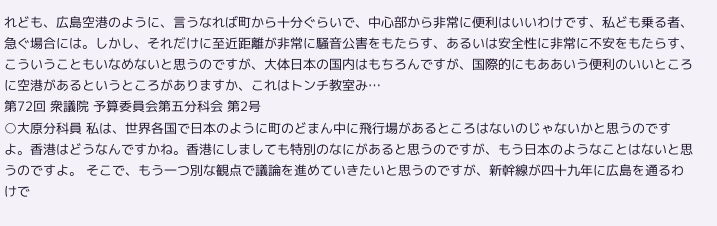れども、広島空港のように、言うなれば町から十分ぐらいで、中心部から非常に便利はいいわけです、私ども乗る者、急ぐ場合には。しかし、それだけに至近距離が非常に騒音公害をもたらす、あるいは安全性に非常に不安をもたらす、こういうこともいなめないと思うのですが、大体日本の国内はもちろんですが、国際的にもああいう便利のいいところに空港があるというところがありますか、これはトンチ教室み…
第72回 衆議院 予算委員会第五分科会 第2号
○大原分科員 私は、世界各国で日本のように町のどまん中に飛行場があるところはないのじゃないかと思うのですよ。香港はどうなんですかね。香港にしましても特別のなにがあると思うのですが、もう日本のようなことはないと思うのですよ。 そこで、もう一つ別な観点で議論を進めていきたいと思うのですが、新幹線が四十九年に広島を通るわけで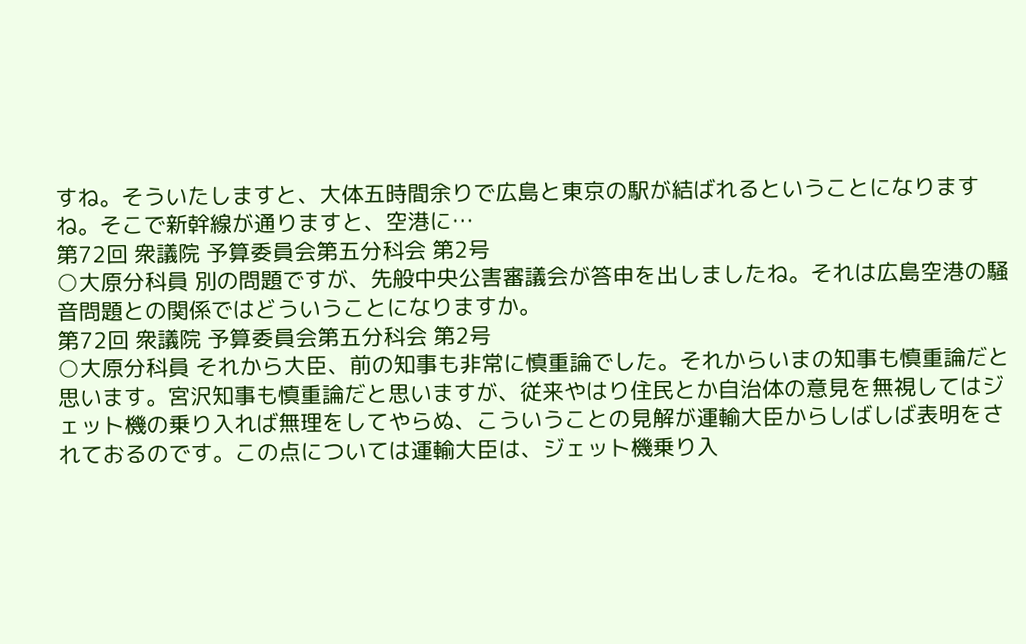すね。そういたしますと、大体五時間余りで広島と東京の駅が結ばれるということになりますね。そこで新幹線が通りますと、空港に…
第72回 衆議院 予算委員会第五分科会 第2号
○大原分科員 別の問題ですが、先般中央公害審議会が答申を出しましたね。それは広島空港の騒音問題との関係ではどういうことになりますか。
第72回 衆議院 予算委員会第五分科会 第2号
○大原分科員 それから大臣、前の知事も非常に慎重論でした。それからいまの知事も慎重論だと思います。宮沢知事も慎重論だと思いますが、従来やはり住民とか自治体の意見を無視してはジェット機の乗り入れば無理をしてやらぬ、こういうことの見解が運輸大臣からしばしば表明をされておるのです。この点については運輸大臣は、ジェット機乗り入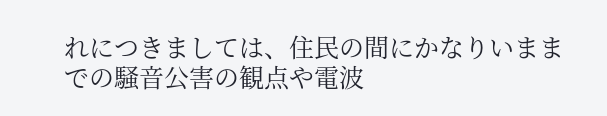れにつきましては、住民の間にかなりいままでの騒音公害の観点や電波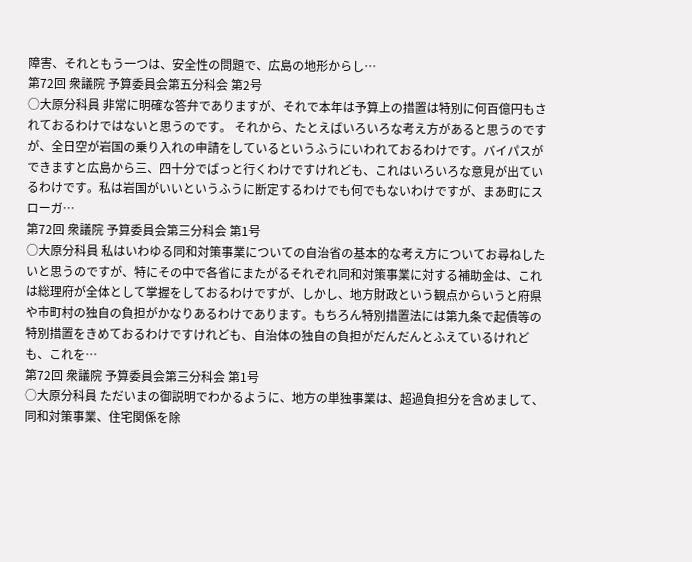障害、それともう一つは、安全性の問題で、広島の地形からし…
第72回 衆議院 予算委員会第五分科会 第2号
○大原分科員 非常に明確な答弁でありますが、それで本年は予算上の措置は特別に何百億円もされておるわけではないと思うのです。 それから、たとえばいろいろな考え方があると思うのですが、全日空が岩国の乗り入れの申請をしているというふうにいわれておるわけです。バイパスができますと広島から三、四十分でばっと行くわけですけれども、これはいろいろな意見が出ているわけです。私は岩国がいいというふうに断定するわけでも何でもないわけですが、まあ町にスローガ…
第72回 衆議院 予算委員会第三分科会 第1号
○大原分科員 私はいわゆる同和対策事業についての自治省の基本的な考え方についてお尋ねしたいと思うのですが、特にその中で各省にまたがるそれぞれ同和対策事業に対する補助金は、これは総理府が全体として掌握をしておるわけですが、しかし、地方財政という観点からいうと府県や市町村の独自の負担がかなりあるわけであります。もちろん特別措置法には第九条で起債等の特別措置をきめておるわけですけれども、自治体の独自の負担がだんだんとふえているけれども、これを…
第72回 衆議院 予算委員会第三分科会 第1号
○大原分科員 ただいまの御説明でわかるように、地方の単独事業は、超過負担分を含めまして、同和対策事業、住宅関係を除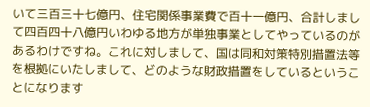いて三百三十七億円、住宅関係事業費で百十一億円、合計しまして四百四十八億円いわゆる地方が単独事業としてやっているのがあるわけですね。これに対しまして、国は同和対策特別措置法等を根拠にいたしまして、どのような財政措置をしているということになります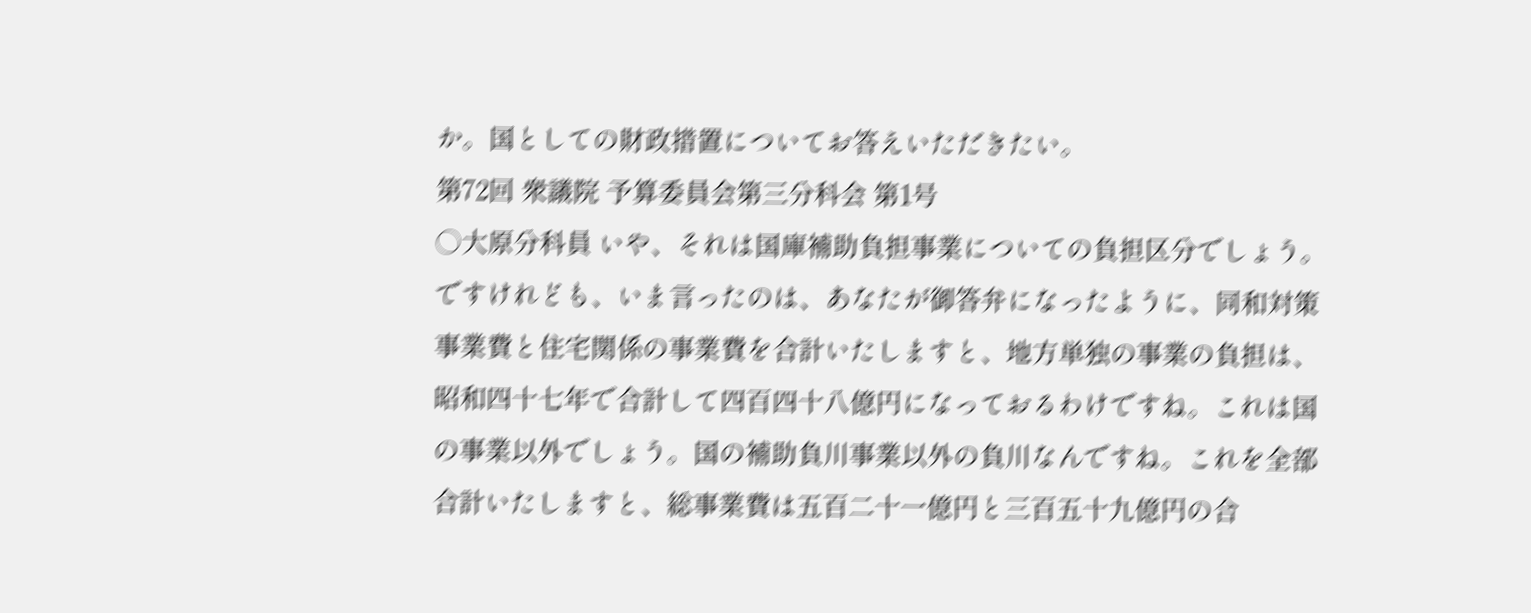か。国としての財政措置についてお答えいただきたい。
第72回 衆議院 予算委員会第三分科会 第1号
○大原分科員 いや、それは国庫補助負担事業についての負担区分でしょう。ですけれども、いま言ったのは、あなたが御答弁になったように、同和対策事業費と住宅関係の事業費を合計いたしますと、地方単独の事業の負担は、昭和四十七年で合計して四百四十八億円になっておるわけですね。これは国の事業以外でしょう。国の補助負川事業以外の負川なんですね。これを全部合計いたしますと、総事業費は五百二十一億円と三百五十九億円の合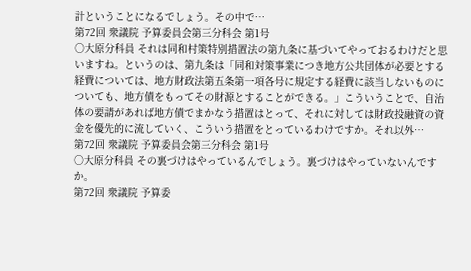計ということになるでしょう。その中で…
第72回 衆議院 予算委員会第三分科会 第1号
○大原分科員 それは同和村策特別措置法の第九条に基づいてやっておるわけだと思いますね。というのは、第九条は「同和対策事業につき地方公共団体が必要とする経費については、地方財政法第五条第一項各号に規定する経費に該当しないものについても、地方債をもってその財源とすることができる。」こういうことで、自治体の要請があれば地方債でまかなう措置はとって、それに対しては財政投融資の資金を優先的に流していく、こういう措置をとっているわけですか。それ以外…
第72回 衆議院 予算委員会第三分科会 第1号
○大原分科員 その裏づけはやっているんでしょう。裏づけはやっていないんですか。
第72回 衆議院 予算委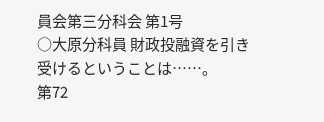員会第三分科会 第1号
○大原分科員 財政投融資を引き受けるということは……。
第72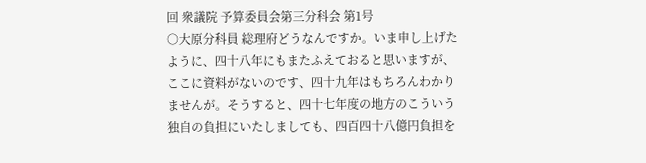回 衆議院 予算委員会第三分科会 第1号
○大原分科員 総理府どうなんですか。いま申し上げたように、四十八年にもまたふえておると思いますが、ここに資料がないのです、四十九年はもちろんわかりませんが。そうすると、四十七年度の地方のこういう独自の負担にいたしましても、四百四十八億円負担を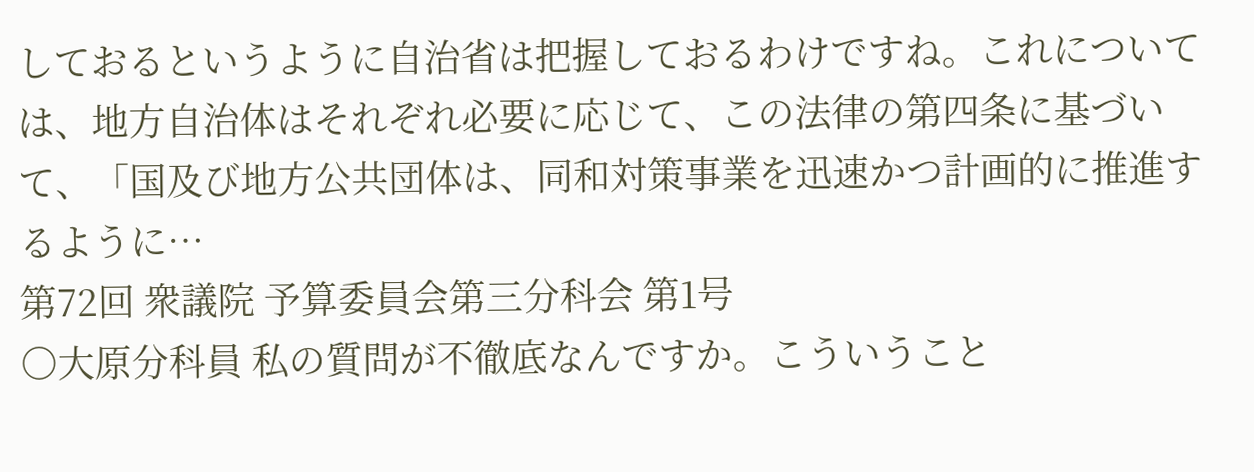しておるというように自治省は把握しておるわけですね。これについては、地方自治体はそれぞれ必要に応じて、この法律の第四条に基づいて、「国及び地方公共団体は、同和対策事業を迅速かつ計画的に推進するように…
第72回 衆議院 予算委員会第三分科会 第1号
○大原分科員 私の質問が不徹底なんですか。こういうこと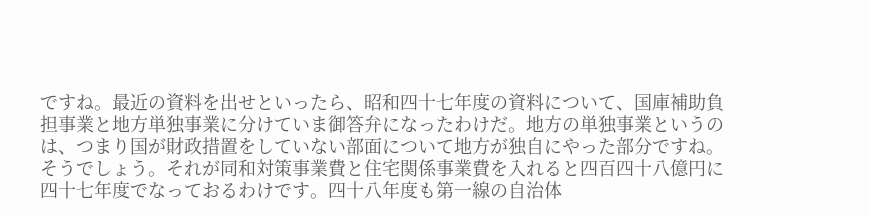ですね。最近の資料を出せといったら、昭和四十七年度の資料について、国庫補助負担事業と地方単独事業に分けていま御答弁になったわけだ。地方の単独事業というのは、つまり国が財政措置をしていない部面について地方が独自にやった部分ですね。そうでしょう。それが同和対策事業費と住宅関係事業費を入れると四百四十八億円に四十七年度でなっておるわけです。四十八年度も第一線の自治体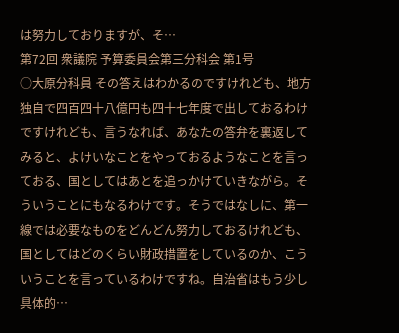は努力しておりますが、そ…
第72回 衆議院 予算委員会第三分科会 第1号
○大原分科員 その答えはわかるのですけれども、地方独自で四百四十八億円も四十七年度で出しておるわけですけれども、言うなれば、あなたの答弁を裏返してみると、よけいなことをやっておるようなことを言っておる、国としてはあとを追っかけていきながら。そういうことにもなるわけです。そうではなしに、第一線では必要なものをどんどん努力しておるけれども、国としてはどのくらい財政措置をしているのか、こういうことを言っているわけですね。自治省はもう少し具体的…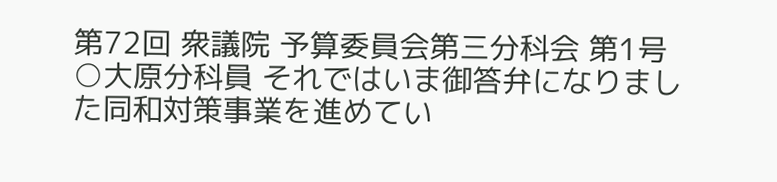第72回 衆議院 予算委員会第三分科会 第1号
○大原分科員 それではいま御答弁になりました同和対策事業を進めてい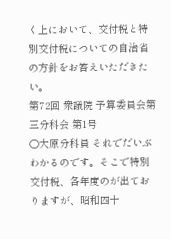く上において、交付税と特別交付税についての自治省の方針をお答えいただきたい。
第72回 衆議院 予算委員会第三分科会 第1号
○大原分科員 それでだいぶわかるのです。そこで特別交付税、各年度のが出ておりますが、昭和四十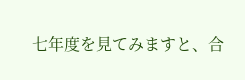七年度を見てみますと、合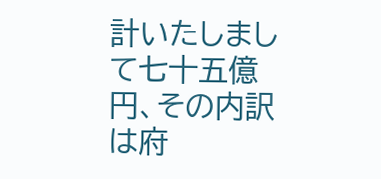計いたしまして七十五億円、その内訳は府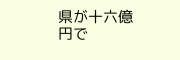県が十六億円で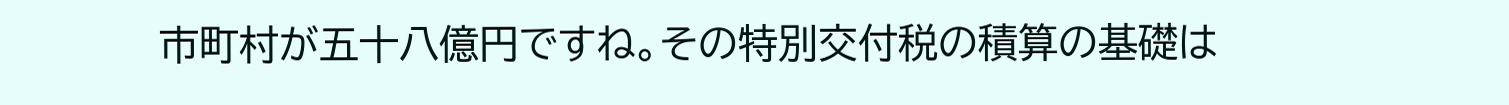市町村が五十八億円ですね。その特別交付税の積算の基礎は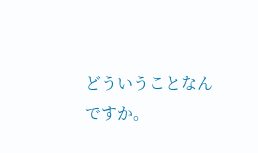どういうことなんですか。